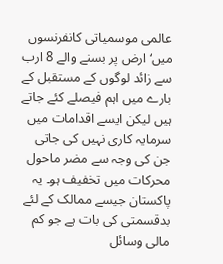عالمی موسمیاتی کانفرنسوں میں‘ ارض پر بسنے والے 8 ارب سے زائد لوگوں کے مستقبل کے بارے میں اہم فیصلے کئے جاتے ہیں لیکن ایسے اقدامات میں سرمایہ کاری نہیں کی جاتی جن کی وجہ سے مضر ماحول محرکات میں تخفیف ہو۔ یہ پاکستان جیسے ممالک کے لئے بدقسمتی کی بات ہے جو کم مالی وسائل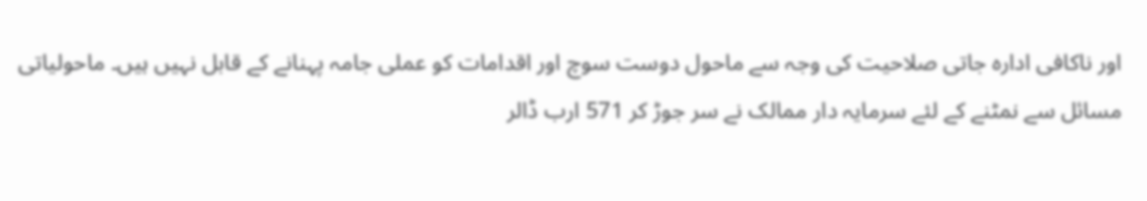اور ناکافی ادارہ جاتی صلاحیت کی وجہ سے ماحول دوست سوچ اور اقدامات کو عملی جامہ پہنانے کے قابل نہیں ہیں۔ ماحولیاتی مسائل سے نمٹنے کے لئے سرمایہ دار ممالک نے سر جوڑ کر 571 ارب ڈالر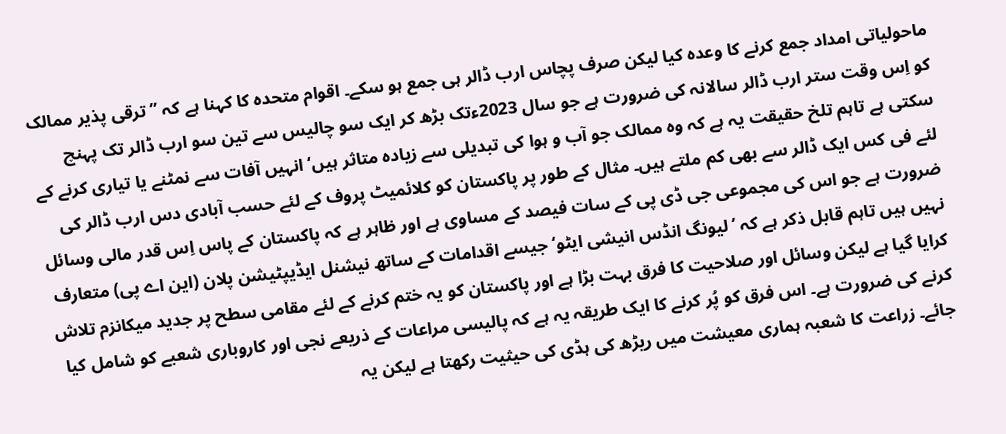ماحولیاتی امداد جمع کرنے کا وعدہ کیا لیکن صرف پچاس ارب ڈالر ہی جمع ہو سکے۔ اقوام متحدہ کا کہنا ہے کہ ”ترقی پذیر ممالک کو اِس وقت ستر ارب ڈالر سالانہ کی ضرورت ہے جو سال 2023ءتک بڑھ کر ایک سو چالیس سے تین سو ارب ڈالر تک پہنچ سکتی ہے تاہم تلخ حقیقت یہ ہے کہ وہ ممالک جو آب و ہوا کی تبدیلی سے زیادہ متاثر ہیں‘ انہیں آفات سے نمٹنے یا تیاری کرنے کے لئے فی کس ایک ڈالر سے بھی کم ملتے ہیں۔ مثال کے طور پر پاکستان کو کلائمیٹ پروف کے لئے حسب آبادی دس ارب ڈالر کی ضرورت ہے جو اس کی مجموعی جی ڈی پی کے سات فیصد کے مساوی ہے اور ظاہر ہے کہ پاکستان کے پاس اِس قدر مالی وسائل نہیں ہیں تاہم قابل ذکر ہے کہ ’لیونگ انڈس انیشی ایٹو‘ جیسے اقدامات کے ساتھ نیشنل ایڈیپٹیشن پلان (این اے پی) متعارف کرایا گیا ہے لیکن وسائل اور صلاحیت کا فرق بہت بڑا ہے اور پاکستان کو یہ ختم کرنے کے لئے مقامی سطح پر جدید میکانزم تلاش کرنے کی ضرورت ہے۔ اس فرق کو پُر کرنے کا ایک طریقہ یہ ہے کہ پالیسی مراعات کے ذریعے نجی اور کاروباری شعبے کو شامل کیا جائے۔ زراعت کا شعبہ ہماری معیشت میں ریڑھ کی ہڈی کی حیثیت رکھتا ہے لیکن یہ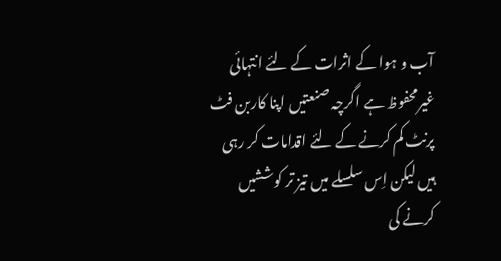آب و ہوا کے اثرات کے لئے انتہائی غیرمحفوظ ہے اگرچہ صنعتیں اپنا کاربن فٹ پرنٹ کم کرنے کے لئے اقدامات کر رہی ہیں لیکن اِس سلسلے میں تیز تر کوششیں کرنے کی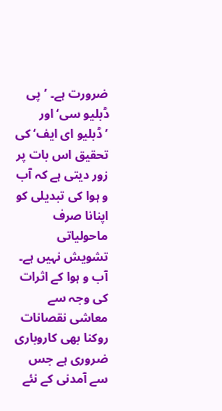ضرورت ہے۔ ’پی ڈبلیو سی‘ اور ’ڈبلیو ای ایف‘ کی تحقیق اس بات پر زور دیتی ہے کہ آب و ہوا کی تبدیلی کو اپنانا صرف ماحولیاتی تشویش نہیں ہے۔ آب و ہوا کے اثرات کی وجہ سے معاشی نقصانات روکنا بھی کاروباری ضروری ہے جس سے آمدنی کے نئے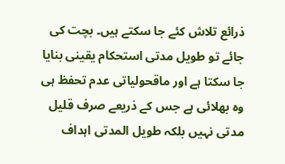ذرائع تلاش کئے جا سکتے ہیں۔ بچت کی جائے تو طویل مدتی استحکام یقینی بنایا جا سکتا ہے اور ماقحولیاتی عدم تحفظ ہی وہ بھلائی ہے جس کے ذریعے صرف قلیل مدتی نہیں بلکہ طویل المدتی اہداف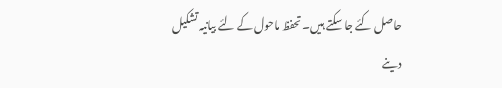حاصل کئے جا سکتے ہیں۔ تحفظ ماحول کے لئے بیانیہ تشکیل دینے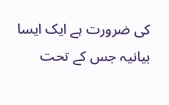کی ضرورت ہے ایک ایسا بیانیہ جس کے تحت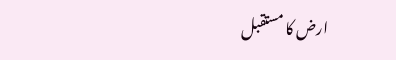ارض کا مستقبل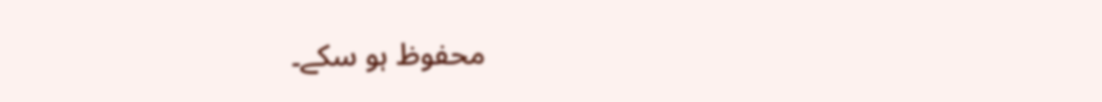محفوظ ہو سکے۔